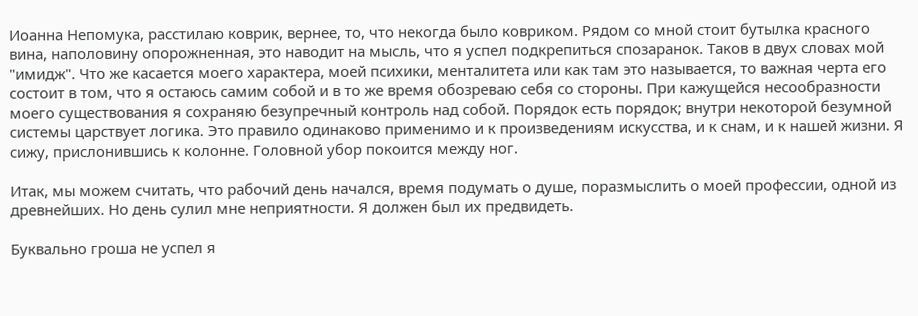Иоанна Непомука, расстилаю коврик, вернее, то, что некогда было ковриком. Рядом со мной стоит бутылка красного вина, наполовину опорожненная, это наводит на мысль, что я успел подкрепиться спозаранок. Таков в двух словах мой "имидж". Что же касается моего характера, моей психики, менталитета или как там это называется, то важная черта его состоит в том, что я остаюсь самим собой и в то же время обозреваю себя со стороны. При кажущейся несообразности моего существования я сохраняю безупречный контроль над собой. Порядок есть порядок; внутри некоторой безумной системы царствует логика. Это правило одинаково применимо и к произведениям искусства, и к снам, и к нашей жизни. Я сижу, прислонившись к колонне. Головной убор покоится между ног.

Итак, мы можем считать, что рабочий день начался, время подумать о душе, поразмыслить о моей профессии, одной из древнейших. Но день сулил мне неприятности. Я должен был их предвидеть.

Буквально гроша не успел я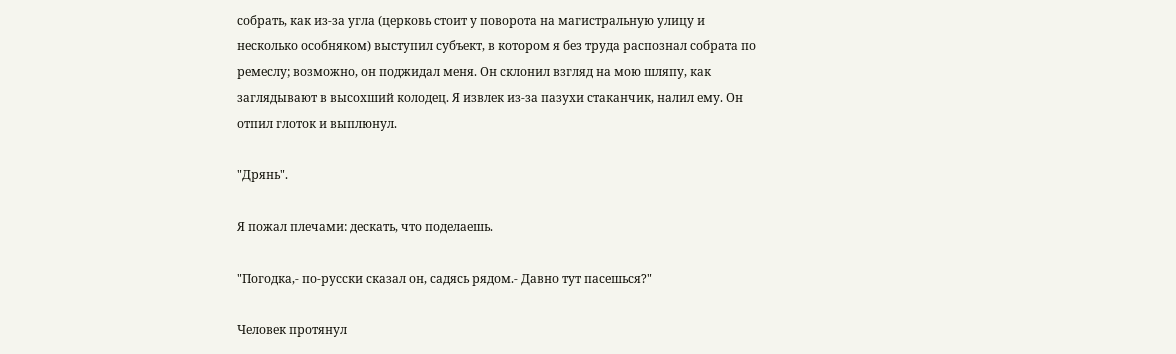собрать, как из-за угла (церковь стоит у поворота на магистральную улицу и несколько особняком) выступил субъект, в котором я без труда распознал собрата по ремеслу; возможно, он поджидал меня. Он склонил взгляд на мою шляпу, как заглядывают в высохший колодец. Я извлек из-за пазухи стаканчик, налил ему. Он отпил глоток и выплюнул.

"Дрянь".

Я пожал плечами: дескать, что поделаешь.

"Погодка,- по-русски сказал он, садясь рядом.- Давно тут пасешься?"

Человек протянул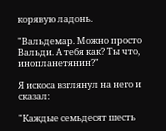корявую ладонь.

"Вальдемар. Можно просто Вальди. А тебя как? Ты что, инопланетянин?"

Я искоса взглянул на него и сказал:

"Каждые семьдесят шесть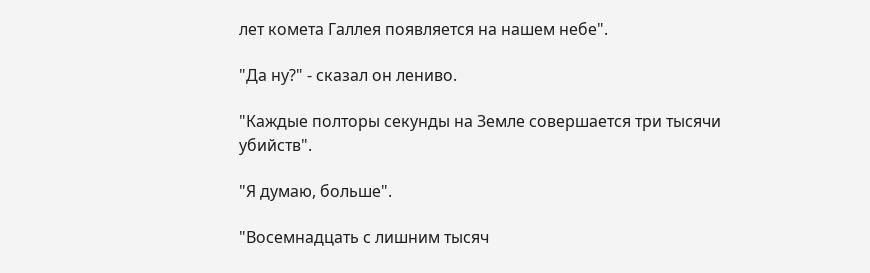лет комета Галлея появляется на нашем небе".

"Да ну?" - сказал он лениво.

"Каждые полторы секунды на Земле совершается три тысячи убийств".

"Я думаю, больше".

"Восемнадцать с лишним тысяч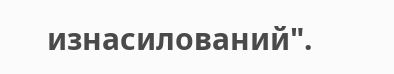изнасилований".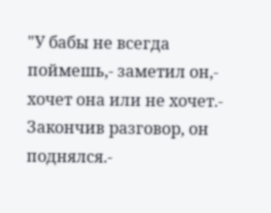"У бабы не всегда поймешь,- заметил он,- хочет она или не хочет.- Закончив разговор, он поднялся.-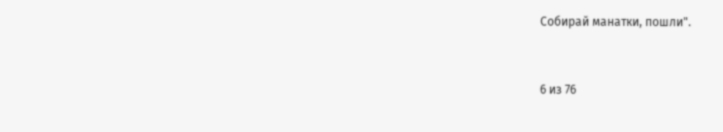Собирай манатки, пошли".



6 из 76